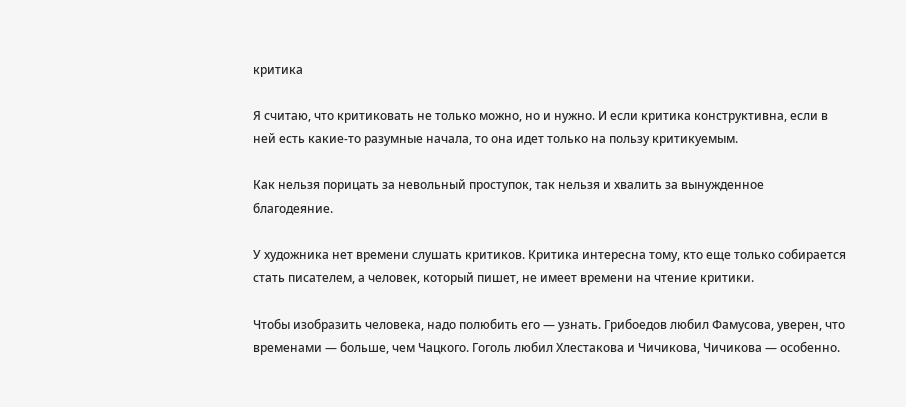критика

Я считаю, что критиковать не только можно, но и нужно. И если критика конструктивна, если в ней есть какие-то разумные начала, то она идет только на пользу критикуемым.

Как нельзя порицать за невольный проступок, так нельзя и хвалить за вынужденное благодеяние.

У художника нет времени слушать критиков. Критика интересна тому, кто еще только собирается стать писателем, а человек, который пишет, не имеет времени на чтение критики.

Чтобы изобразить человека, надо полюбить его — узнать. Грибоедов любил Фамусова, уверен, что временами — больше, чем Чацкого. Гоголь любил Хлестакова и Чичикова, Чичикова — особенно.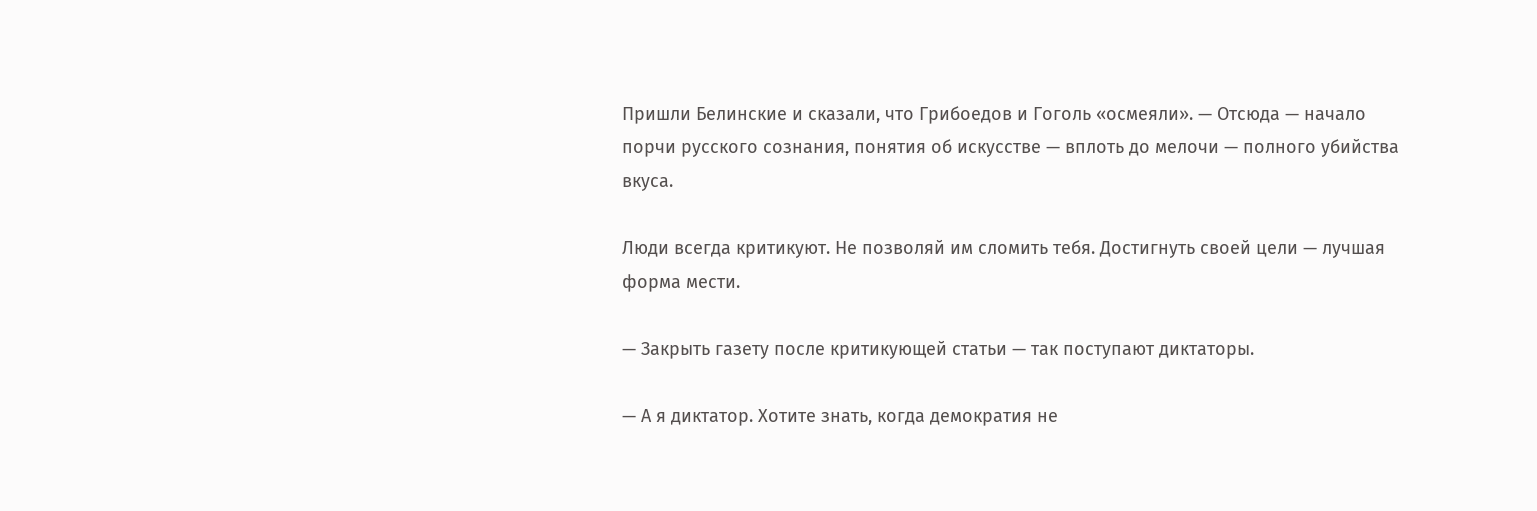Пришли Белинские и сказали, что Грибоедов и Гоголь «осмеяли». — Отсюда — начало порчи русского сознания, понятия об искусстве — вплоть до мелочи — полного убийства вкуса.

Люди всегда критикуют. Не позволяй им сломить тебя. Достигнуть своей цели — лучшая форма мести.

— Закрыть газету после критикующей статьи — так поступают диктаторы.

— А я диктатор. Хотите знать, когда демократия не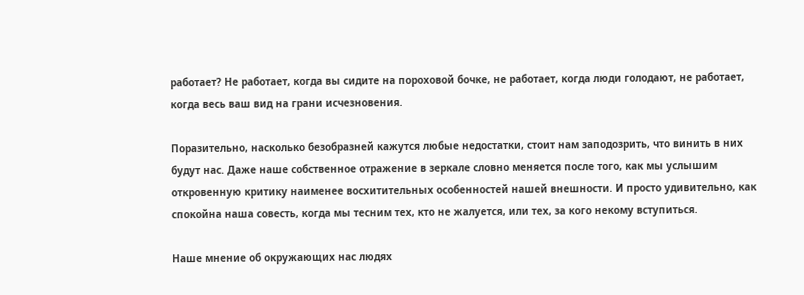работает? Не работает, когда вы сидите на пороховой бочке, не работает, когда люди голодают, не работает, когда весь ваш вид на грани исчезновения.

Поразительно, насколько безобразней кажутся любые недостатки, стоит нам заподозрить, что винить в них будут нас. Даже наше собственное отражение в зеркале словно меняется после того, как мы услышим откровенную критику наименее восхитительных особенностей нашей внешности. И просто удивительно, как спокойна наша совесть, когда мы тесним тех, кто не жалуется, или тех, за кого некому вступиться.

Наше мнение об окружающих нас людях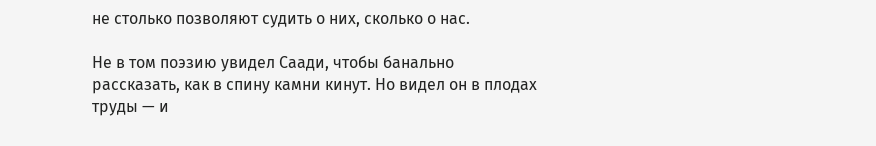не столько позволяют судить о них, сколько о нас.

Не в том поэзию увидел Саади, чтобы банально рассказать, как в спину камни кинут. Но видел он в плодах труды — и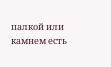палкой или камнем есть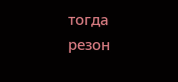тогда резон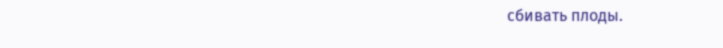сбивать плоды.